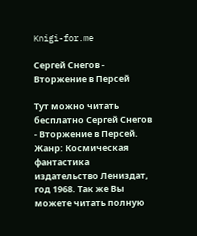Knigi-for.me

Сергей Снегов - Вторжение в Персей

Тут можно читать бесплатно Сергей Снегов - Вторжение в Персей. Жанр: Космическая фантастика издательство Лениздат, год 1968. Так же Вы можете читать полную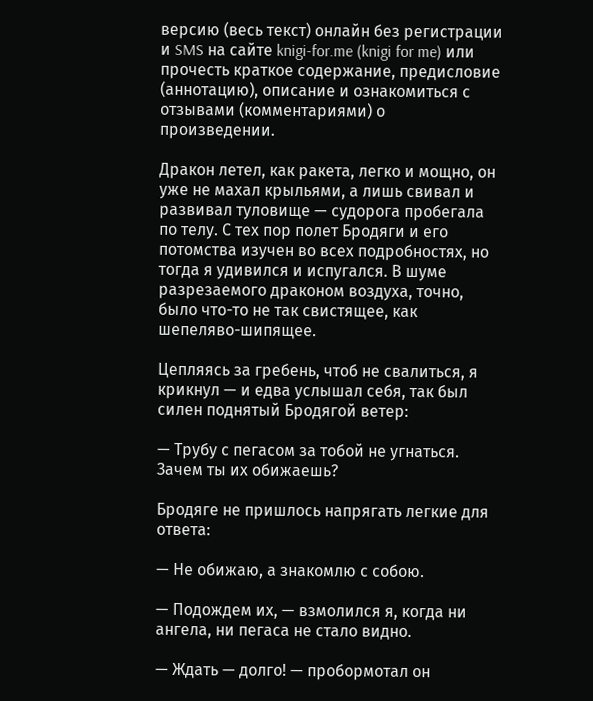версию (весь текст) онлайн без регистрации и SMS на сайте knigi-for.me (knigi for me) или прочесть краткое содержание, предисловие (аннотацию), описание и ознакомиться с отзывами (комментариями) о произведении.

Дракон летел, как ракета, легко и мощно, он уже не махал крыльями, а лишь свивал и развивал туловище — судорога пробегала по телу. С тех пор полет Бродяги и его потомства изучен во всех подробностях, но тогда я удивился и испугался. В шуме разрезаемого драконом воздуха, точно, было что-то не так свистящее, как шепеляво-шипящее.

Цепляясь за гребень, чтоб не свалиться, я крикнул — и едва услышал себя, так был силен поднятый Бродягой ветер:

— Трубу с пегасом за тобой не угнаться. Зачем ты их обижаешь?

Бродяге не пришлось напрягать легкие для ответа:

— Не обижаю, а знакомлю с собою.

— Подождем их, — взмолился я, когда ни ангела, ни пегаса не стало видно.

— Ждать — долго! — пробормотал он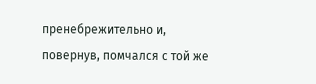пренебрежительно и, повернув, помчался с той же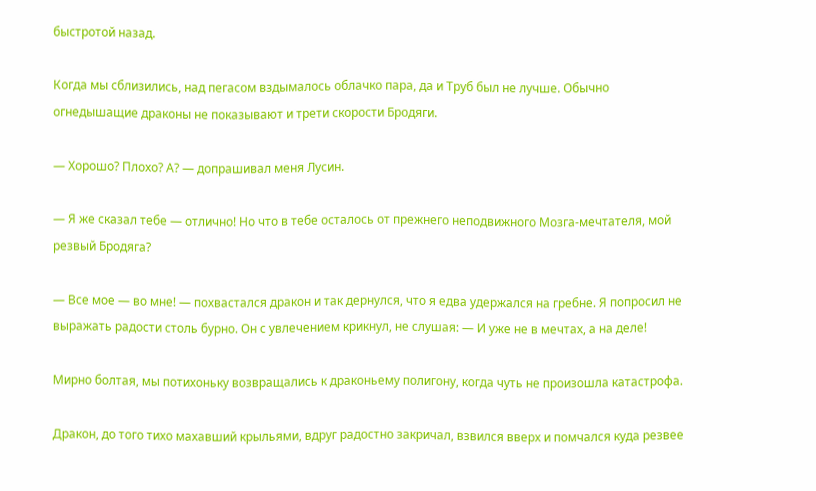быстротой назад.

Когда мы сблизились, над пегасом вздымалось облачко пара, да и Труб был не лучше. Обычно огнедышащие драконы не показывают и трети скорости Бродяги.

— Хорошо? Плохо? А? — допрашивал меня Лусин.

— Я же сказал тебе — отлично! Но что в тебе осталось от прежнего неподвижного Мозга-мечтателя, мой резвый Бродяга?

— Все мое — во мне! — похвастался дракон и так дернулся, что я едва удержался на гребне. Я попросил не выражать радости столь бурно. Он с увлечением крикнул, не слушая: — И уже не в мечтах, а на деле!

Мирно болтая, мы потихоньку возвращались к драконьему полигону, когда чуть не произошла катастрофа.

Дракон, до того тихо махавший крыльями, вдруг радостно закричал, взвился вверх и помчался куда резвее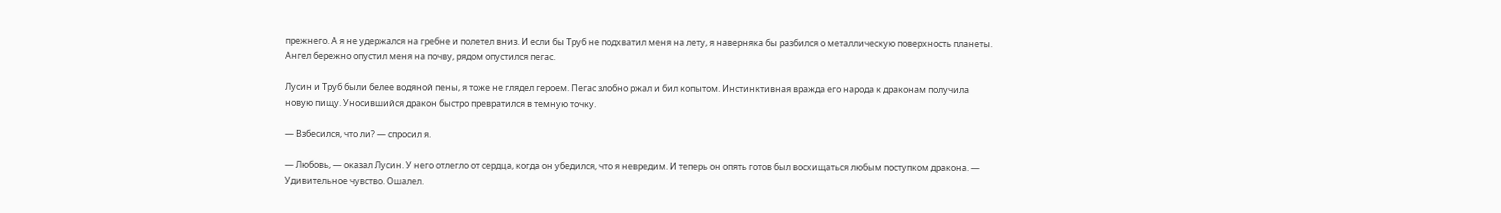прежнего. А я не удержался на гребне и полетел вниз. И если бы Труб не подхватил меня на лету, я наверняка бы разбился о металлическую поверхность планеты. Ангел бережно опустил меня на почву, рядом опустился пегас.

Лусин и Труб были белее водяной пены, я тоже не глядел героем. Пегас злобно ржал и бил копытом. Инстинктивная вражда его народа к драконам получила новую пищу. Уносившийся дракон быстро превратился в темную точку.

— Взбесился, что ли? — спросил я.

— Любовь, — оказал Лусин. У него отлегло от сердца, когда он убедился, что я невредим. И теперь он опять готов был восхищаться любым поступком дракона. — Удивительное чувство. Ошалел.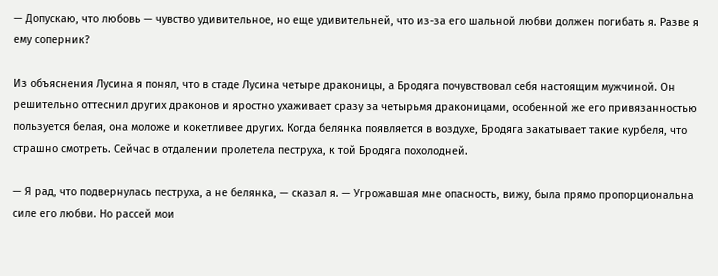— Допускаю, что любовь — чувство удивительное, но еще удивительней, что из-за его шальной любви должен погибать я. Разве я ему соперник?

Из объяснения Лусина я понял, что в стаде Лусина четыре драконицы, а Бродяга почувствовал себя настоящим мужчиной. Он решительно оттеснил других драконов и яростно ухаживает сразу за четырьмя драконицами, особенной же его привязанностью пользуется белая, она моложе и кокетливее других. Когда белянка появляется в воздухе, Бродяга закатывает такие курбеля, что страшно смотреть. Сейчас в отдалении пролетела пеструха, к той Бродяга похолодней.

— Я рад, что подвернулась пеструха, а не белянка, — сказал я. — Угрожавшая мне опасность, вижу, была прямо пропорциональна силе его любви. Но рассей мои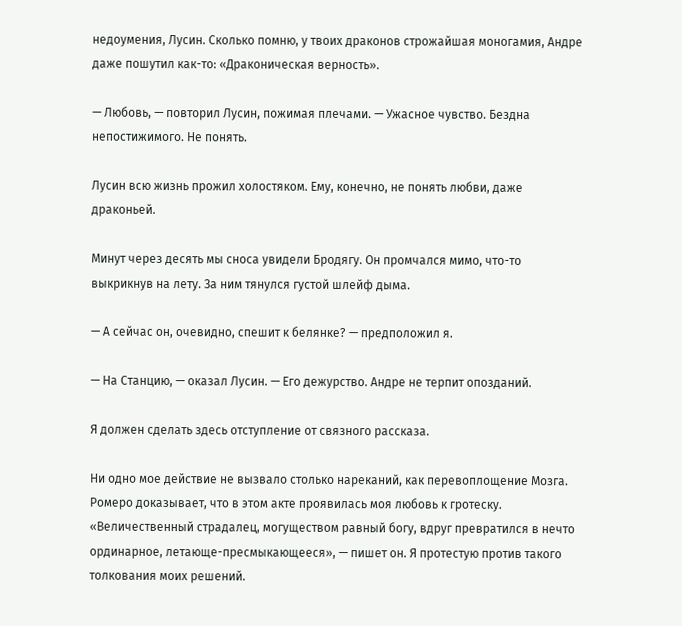недоумения, Лусин. Сколько помню, у твоих драконов строжайшая моногамия, Андре даже пошутил как-то: «Драконическая верность».

— Любовь, — повторил Лусин, пожимая плечами. — Ужасное чувство. Бездна непостижимого. Не понять.

Лусин всю жизнь прожил холостяком. Ему, конечно, не понять любви, даже драконьей.

Минут через десять мы сноса увидели Бродягу. Он промчался мимо, что-то выкрикнув на лету. За ним тянулся густой шлейф дыма.

— А сейчас он, очевидно, спешит к белянке? — предположил я.

— На Станцию, — оказал Лусин. — Его дежурство. Андре не терпит опозданий.

Я должен сделать здесь отступление от связного рассказа.

Ни одно мое действие не вызвало столько нареканий, как перевоплощение Мозга. Ромеро доказывает, что в этом акте проявилась моя любовь к гротеску. «Величественный страдалец, могуществом равный богу, вдруг превратился в нечто ординарное, летающе-пресмыкающееся», — пишет он. Я протестую против такого толкования моих решений.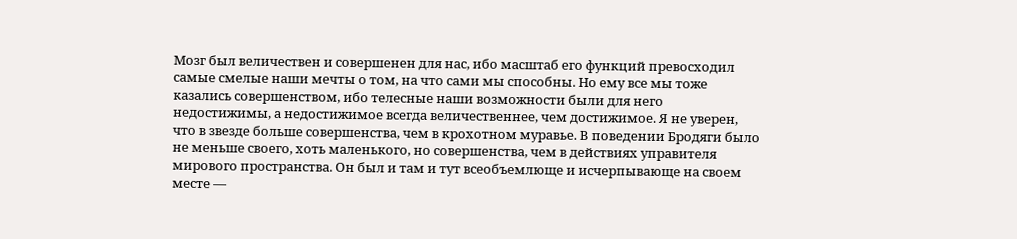Мозг был величествен и совершенен для нас, ибо масштаб его функций превосходил самые смелые наши мечты о том, на что сами мы способны. Но ему все мы тоже казались совершенством, ибо телесные наши возможности были для него недостижимы, а недостижимое всегда величественнее, чем достижимое. Я не уверен, что в звезде больше совершенства, чем в крохотном муравье. В поведении Бродяги было не меньше своего, хоть маленького, но совершенства, чем в действиях управителя мирового пространства. Он был и там и тут всеобъемлюще и исчерпывающе на своем месте —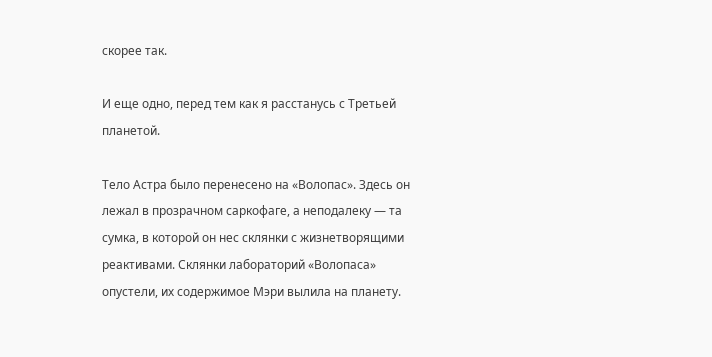скорее так.

И еще одно, перед тем как я расстанусь с Третьей планетой.

Тело Астра было перенесено на «Волопас». Здесь он лежал в прозрачном саркофаге, а неподалеку — та сумка, в которой он нес склянки с жизнетворящими реактивами. Склянки лабораторий «Волопаса» опустели, их содержимое Мэри вылила на планету.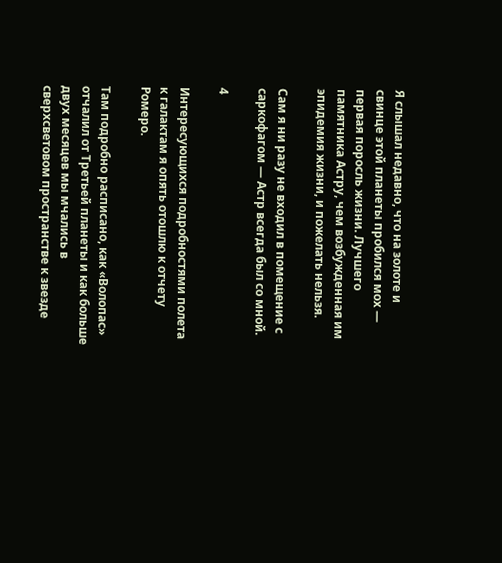Я слышал недавно, что на золоте и свинце этой планеты пробился мох — первая поросль жизни. Лучшего памятника Астру, чем возбужденная им эпидемия жизни, и пожелать нельзя.

Сам я ни разу не входил в помещение с саркофагом — Астр всегда был со мной.

4

Интересующихся подробностями полета к галактам я опять отошлю к отчету Ромеро.

Там подробно расписано, как «Волопас» отчалил от Третьей планеты и как больше двух месяцев мы мчались в сверхсветовом пространстве к звезде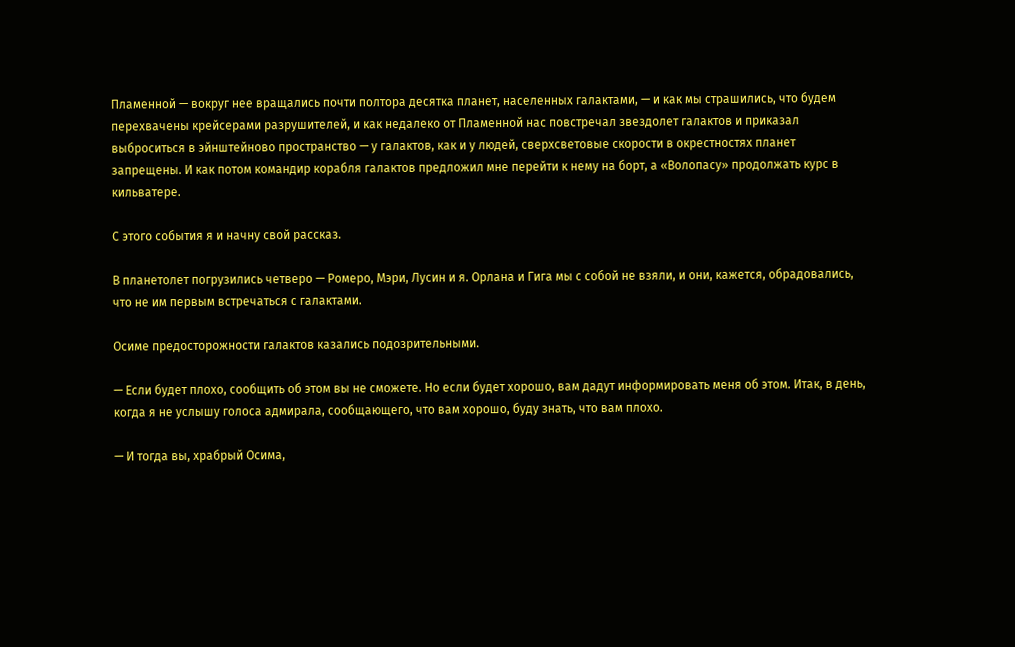Пламенной — вокруг нее вращались почти полтора десятка планет, населенных галактами, — и как мы страшились, что будем перехвачены крейсерами разрушителей, и как недалеко от Пламенной нас повстречал звездолет галактов и приказал выброситься в эйнштейново пространство — у галактов, как и у людей, сверхсветовые скорости в окрестностях планет запрещены. И как потом командир корабля галактов предложил мне перейти к нему на борт, а «Волопасу» продолжать курс в кильватере.

С этого события я и начну свой рассказ.

В планетолет погрузились четверо — Ромеро, Мэри, Лусин и я. Орлана и Гига мы с собой не взяли, и они, кажется, обрадовались, что не им первым встречаться с галактами.

Осиме предосторожности галактов казались подозрительными.

— Если будет плохо, сообщить об этом вы не сможете. Но если будет хорошо, вам дадут информировать меня об этом. Итак, в день, когда я не услышу голоса адмирала, сообщающего, что вам хорошо, буду знать, что вам плохо.

— И тогда вы, храбрый Осима,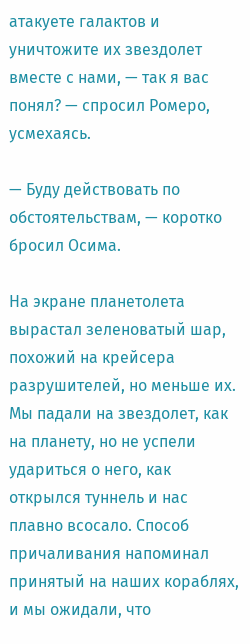атакуете галактов и уничтожите их звездолет вместе с нами, — так я вас понял? — спросил Ромеро, усмехаясь.

— Буду действовать по обстоятельствам, — коротко бросил Осима.

На экране планетолета вырастал зеленоватый шар, похожий на крейсера разрушителей, но меньше их. Мы падали на звездолет, как на планету, но не успели удариться о него, как открылся туннель и нас плавно всосало. Способ причаливания напоминал принятый на наших кораблях, и мы ожидали, что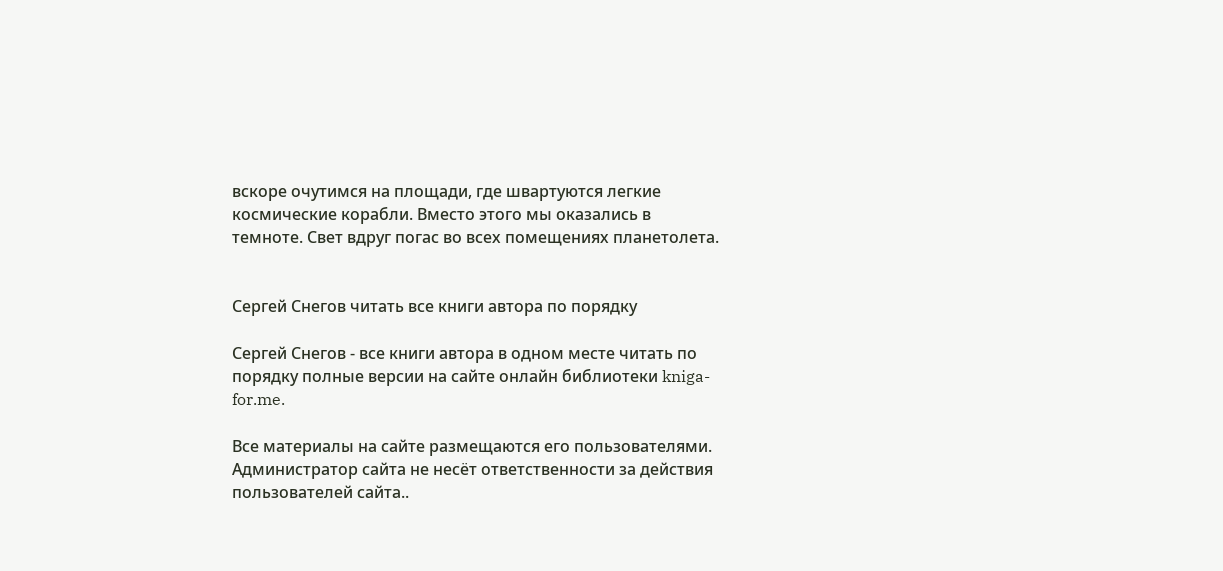вскоре очутимся на площади, где швартуются легкие космические корабли. Вместо этого мы оказались в темноте. Свет вдруг погас во всех помещениях планетолета.


Сергей Снегов читать все книги автора по порядку

Сергей Снегов - все книги автора в одном месте читать по порядку полные версии на сайте онлайн библиотеки kniga-for.me.

Все материалы на сайте размещаются его пользователями.
Администратор сайта не несёт ответственности за действия пользователей сайта..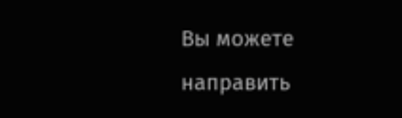Вы можете направить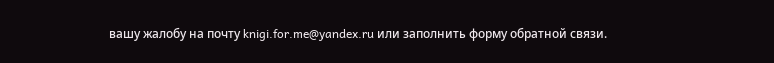вашу жалобу на почту knigi.for.me@yandex.ru или заполнить форму обратной связи.